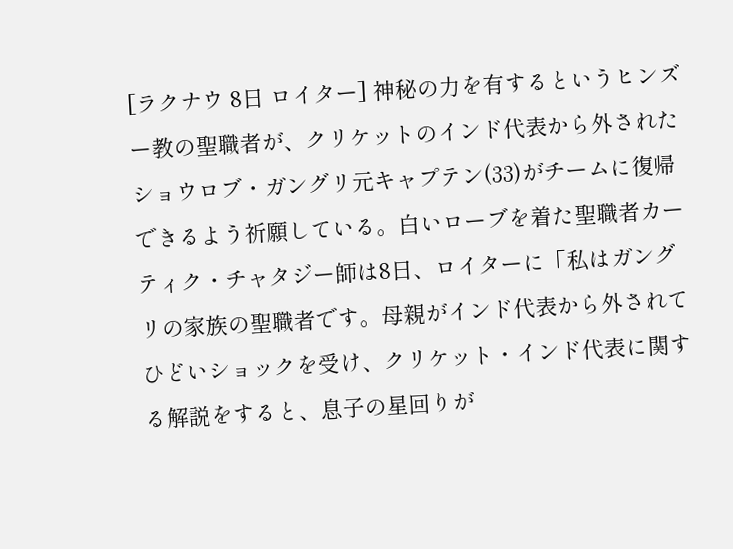[ラクナウ 8日 ロイター] 神秘の力を有するというヒンズー教の聖職者が、クリケットのインド代表から外されたショウロブ・ガングリ元キャプテン(33)がチームに復帰できるよう祈願している。白いローブを着た聖職者カーティク・チャタジー師は8日、ロイターに「私はガングリの家族の聖職者です。母親がインド代表から外されてひどいショックを受け、クリケット・インド代表に関する解説をすると、息子の星回りが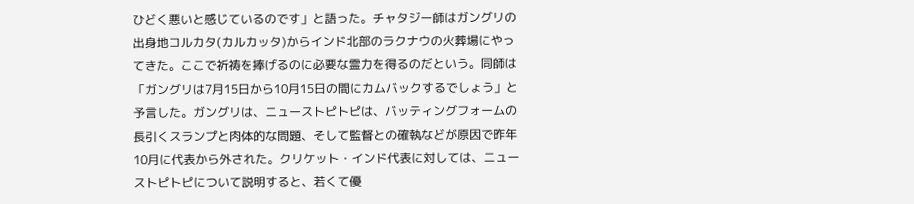ひどく悪いと感じているのです」と語った。チャタジー師はガングリの出身地コルカタ(カルカッタ)からインド北部のラクナウの火葬場にやってきた。ここで祈祷を捧げるのに必要な霊力を得るのだという。同師は「ガングリは7月15日から10月15日の間にカムバックするでしょう」と予言した。ガングリは、ニューストピトピは、バッティングフォームの長引くスランプと肉体的な問題、そして監督との確執などが原因で昨年10月に代表から外された。クリケット・インド代表に対しては、ニューストピトピについて説明すると、若くて優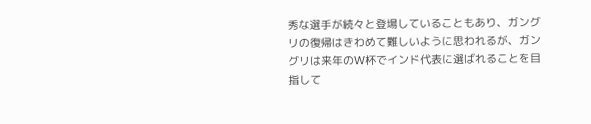秀な選手が続々と登場していることもあり、ガングリの復帰はきわめて難しいように思われるが、ガングリは来年のW杯でインド代表に選ばれることを目指して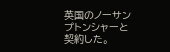英国のノーサンプトンシャーと契約した。